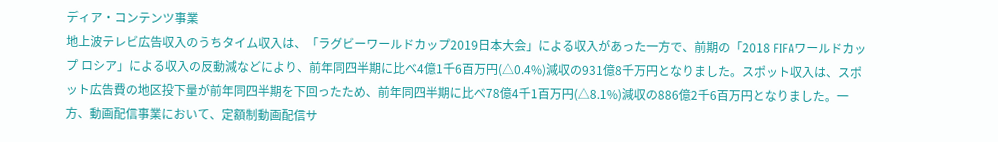ディア・コンテンツ事業
地上波テレビ広告収入のうちタイム収入は、「ラグビーワールドカップ2019日本大会」による収入があった一方で、前期の「2018 FIFAワールドカップ ロシア」による収入の反動減などにより、前年同四半期に比べ4億1千6百万円(△0.4%)減収の931億8千万円となりました。スポット収入は、スポット広告費の地区投下量が前年同四半期を下回ったため、前年同四半期に比べ78億4千1百万円(△8.1%)減収の886億2千6百万円となりました。一方、動画配信事業において、定額制動画配信サ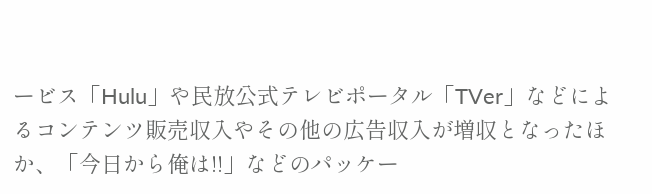ービス「Hulu」や民放公式テレビポータル「TVer」などによるコンテンツ販売収入やその他の広告収入が増収となったほか、「今日から俺は!!」などのパッケー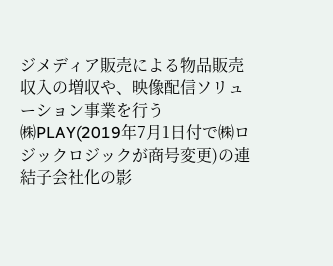ジメディア販売による物品販売収入の増収や、映像配信ソリューション事業を行う㈱PLAY(2019年7月1日付で㈱ロジックロジックが商号変更)の連結子会社化の影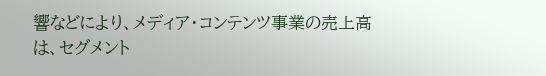響などにより、メディア・コンテンツ事業の売上高は、セグメント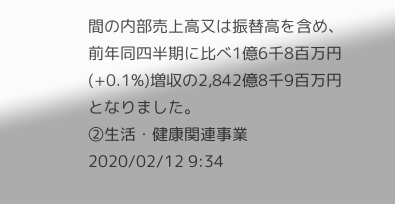間の内部売上高又は振替高を含め、前年同四半期に比べ1億6千8百万円(+0.1%)増収の2,842億8千9百万円となりました。
②生活・健康関連事業
2020/02/12 9:34